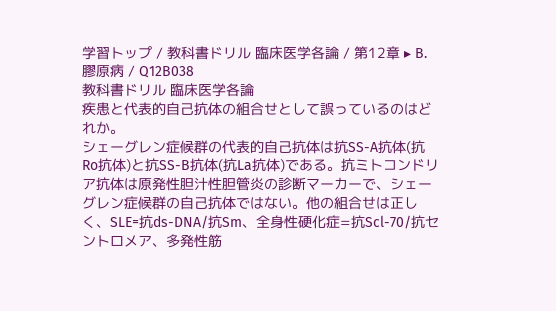学習トップ / 教科書ドリル 臨床医学各論 / 第12章 ▸ B. 膠原病 / Q12B038
教科書ドリル 臨床医学各論
疾患と代表的自己抗体の組合せとして誤っているのはどれか。
シェーグレン症候群の代表的自己抗体は抗SS-A抗体(抗Ro抗体)と抗SS-B抗体(抗La抗体)である。抗ミトコンドリア抗体は原発性胆汁性胆管炎の診断マーカーで、シェーグレン症候群の自己抗体ではない。他の組合せは正しく、SLE=抗ds-DNA/抗Sm、全身性硬化症=抗Scl-70/抗セントロメア、多発性筋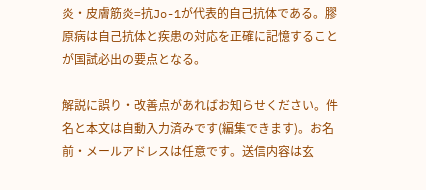炎・皮膚筋炎=抗Jo-1が代表的自己抗体である。膠原病は自己抗体と疾患の対応を正確に記憶することが国試必出の要点となる。

解説に誤り・改善点があればお知らせください。件名と本文は自動入力済みです(編集できます)。お名前・メールアドレスは任意です。送信内容は玄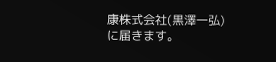康株式会社(黒澤一弘)に届きます。